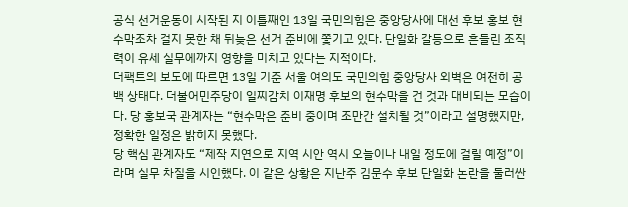공식 선거운동이 시작된 지 이틀째인 13일 국민의힘은 중앙당사에 대선 후보 홍보 현수막조차 걸지 못한 채 뒤늦은 선거 준비에 쫓기고 있다. 단일화 갈등으로 흔들린 조직력이 유세 실무에까지 영향을 미치고 있다는 지적이다.
더팩트의 보도에 따르면 13일 기준 서울 여의도 국민의힘 중앙당사 외벽은 여전히 공백 상태다. 더불어민주당이 일찌감치 이재명 후보의 현수막을 건 것과 대비되는 모습이다. 당 홍보국 관계자는 “현수막은 준비 중이며 조만간 설치될 것”이라고 설명했지만, 정확한 일정은 밝히지 못했다.
당 핵심 관계자도 “제작 지연으로 지역 시안 역시 오늘이나 내일 정도에 걸릴 예정”이라며 실무 차질을 시인했다. 이 같은 상황은 지난주 김문수 후보 단일화 논란을 둘러싼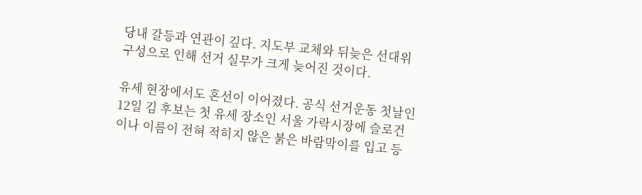당내 갈등과 연관이 깊다. 지도부 교체와 뒤늦은 선대위 구성으로 인해 선거 실무가 크게 늦어진 것이다.

유세 현장에서도 혼선이 이어졌다. 공식 선거운동 첫날인 12일 김 후보는 첫 유세 장소인 서울 가락시장에 슬로건이나 이름이 전혀 적히지 않은 붉은 바람막이를 입고 등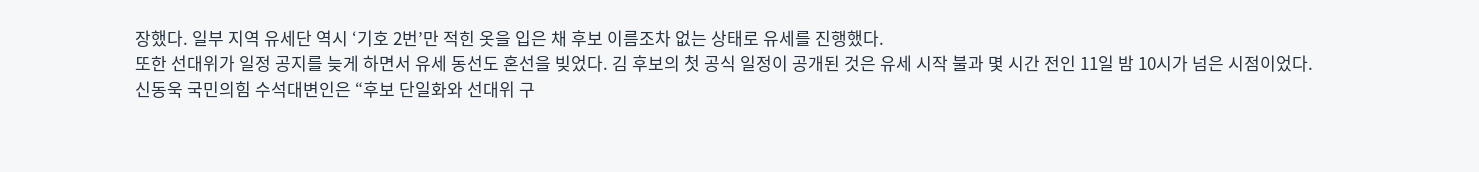장했다. 일부 지역 유세단 역시 ‘기호 2번’만 적힌 옷을 입은 채 후보 이름조차 없는 상태로 유세를 진행했다.
또한 선대위가 일정 공지를 늦게 하면서 유세 동선도 혼선을 빚었다. 김 후보의 첫 공식 일정이 공개된 것은 유세 시작 불과 몇 시간 전인 11일 밤 10시가 넘은 시점이었다.
신동욱 국민의힘 수석대변인은 “후보 단일화와 선대위 구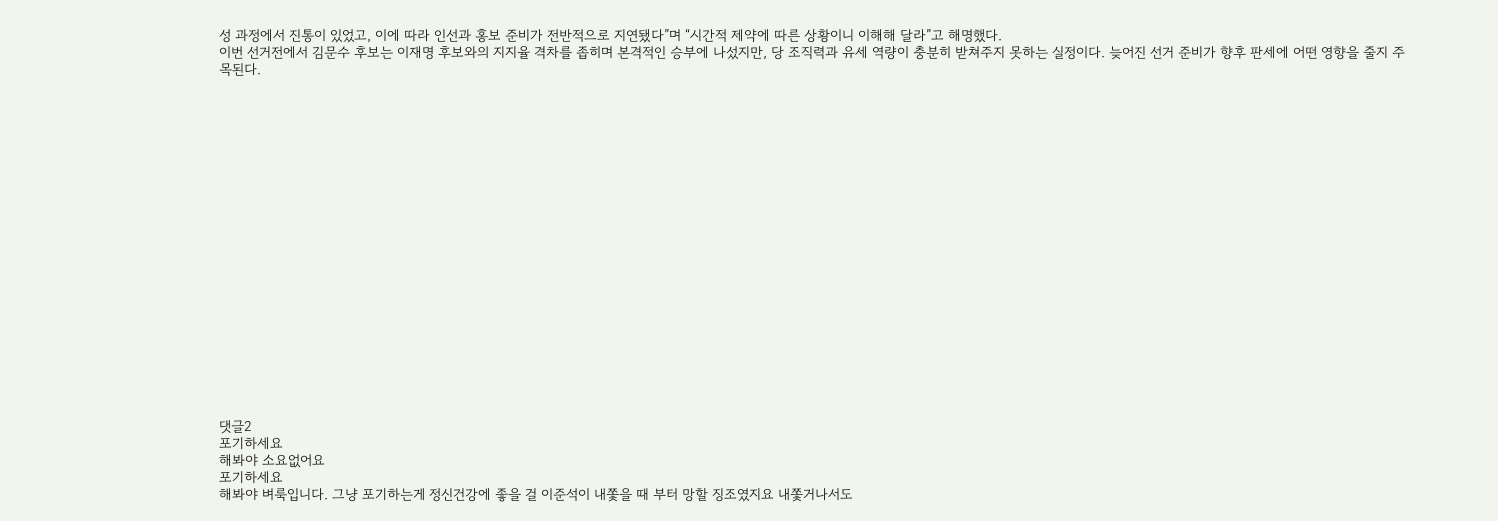성 과정에서 진통이 있었고, 이에 따라 인선과 홍보 준비가 전반적으로 지연됐다”며 “시간적 제약에 따른 상황이니 이해해 달라”고 해명했다.
이번 선거전에서 김문수 후보는 이재명 후보와의 지지율 격차를 좁히며 본격적인 승부에 나섰지만, 당 조직력과 유세 역량이 충분히 받쳐주지 못하는 실정이다. 늦어진 선거 준비가 향후 판세에 어떤 영향을 줄지 주목된다.




















댓글2
포기하세요
해봐야 소요없어요
포기하세요
해봐야 벼룩입니다. 그냥 포기하는게 정신건강에 좋을 걸 이준석이 내쫓을 때 부터 망할 징조였지요 내쫓거나서도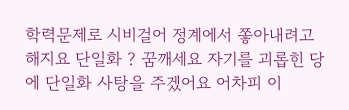학력문제로 시비걸어 정계에서 쫗아내려고 해지요 단일화 ? 꿈깨세요 자기를 괴롭힌 당에 단일화 사탕을 주겠어요 어차피 이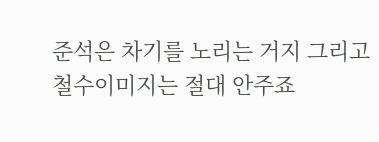준석은 차기를 노리는 거지 그리고 철수이미지는 절대 안주죠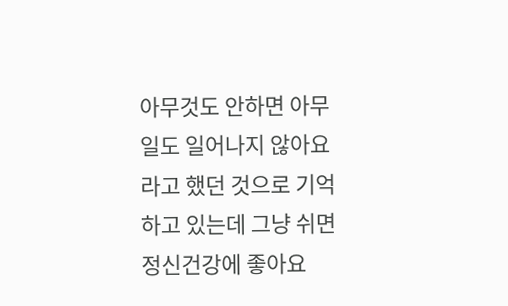아무것도 안하면 아무일도 일어나지 않아요라고 했던 것으로 기억하고 있는데 그냥 쉬면 정신건강에 좋아요